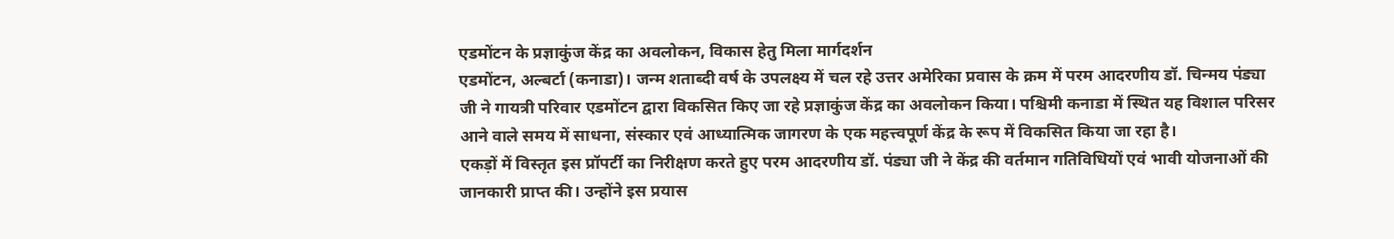एडमोंटन के प्रज्ञाकुंज केंद्र का अवलोकन, विकास हेतु मिला मार्गदर्शन
एडमोंटन, अल्बर्टा (कनाडा)। जन्म शताब्दी वर्ष के उपलक्ष्य में चल रहे उत्तर अमेरिका प्रवास के क्रम में परम आदरणीय डॉ. चिन्मय पंड्या जी ने गायत्री परिवार एडमोंटन द्वारा विकसित किए जा रहे प्रज्ञाकुंज केंद्र का अवलोकन किया। पश्चिमी कनाडा में स्थित यह विशाल परिसर आने वाले समय में साधना, संस्कार एवं आध्यात्मिक जागरण के एक महत्त्वपूर्ण केंद्र के रूप में विकसित किया जा रहा है।
एकड़ों में विस्तृत इस प्रॉपर्टी का निरीक्षण करते हुए परम आदरणीय डॉ. पंड्या जी ने केंद्र की वर्तमान गतिविधियों एवं भावी योजनाओं की जानकारी प्राप्त की। उन्होंने इस प्रयास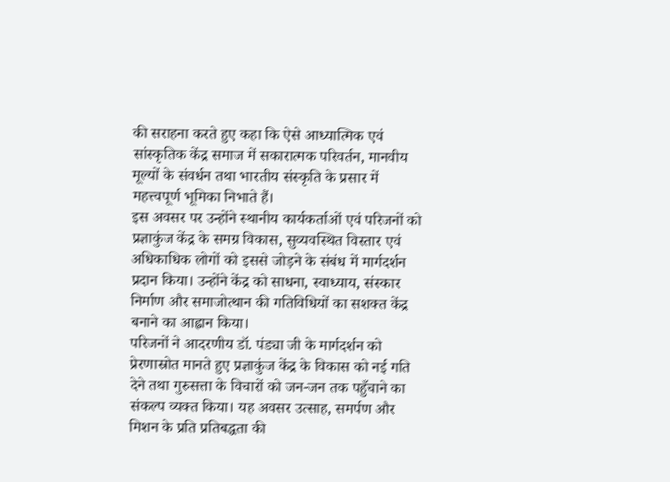की सराहना करते हुए कहा कि ऐसे आध्यात्मिक एवं सांस्कृतिक केंद्र समाज में सकारात्मक परिवर्तन, मानवीय मूल्यों के संवर्धन तथा भारतीय संस्कृति के प्रसार में महत्त्वपूर्ण भूमिका निभाते हैं।
इस अवसर पर उन्होंने स्थानीय कार्यकर्ताओं एवं परिजनों को प्रज्ञाकुंज केंद्र के समग्र विकास, सुव्यवस्थित विस्तार एवं अधिकाधिक लोगों को इससे जोड़ने के संबंध में मार्गदर्शन प्रदान किया। उन्होंने केंद्र को साधना, स्वाध्याय, संस्कार निर्माण और समाजोत्थान की गतिविधियों का सशक्त केंद्र बनाने का आह्वान किया।
परिजनों ने आदरणीय डॉ. पंड्या जी के मार्गदर्शन को प्रेरणास्रोत मानते हुए प्रज्ञाकुंज केंद्र के विकास को नई गति देने तथा गुरुसत्ता के विचारों को जन-जन तक पहुँचाने का संकल्प व्यक्त किया। यह अवसर उत्साह, समर्पण और मिशन के प्रति प्रतिबद्धता की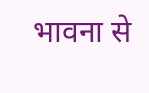भावना से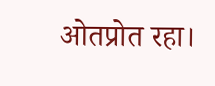ओतप्रोत रहा।